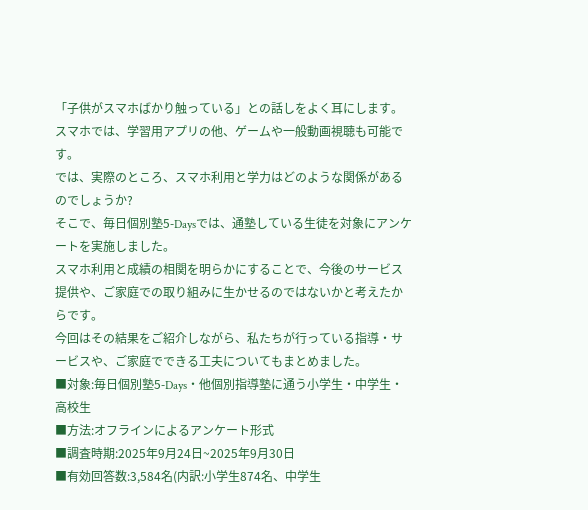「子供がスマホばかり触っている」との話しをよく耳にします。
スマホでは、学習用アプリの他、ゲームや一般動画視聴も可能です。
では、実際のところ、スマホ利用と学力はどのような関係があるのでしょうか?
そこで、毎日個別塾5-Daysでは、通塾している生徒を対象にアンケートを実施しました。
スマホ利用と成績の相関を明らかにすることで、今後のサービス提供や、ご家庭での取り組みに生かせるのではないかと考えたからです。
今回はその結果をご紹介しながら、私たちが行っている指導・サービスや、ご家庭でできる工夫についてもまとめました。
■対象:毎日個別塾5-Days・他個別指導塾に通う小学生・中学生・高校生
■方法:オフラインによるアンケート形式
■調査時期:2025年9月24日~2025年9月30日
■有効回答数:3,584名(内訳:小学生874名、中学生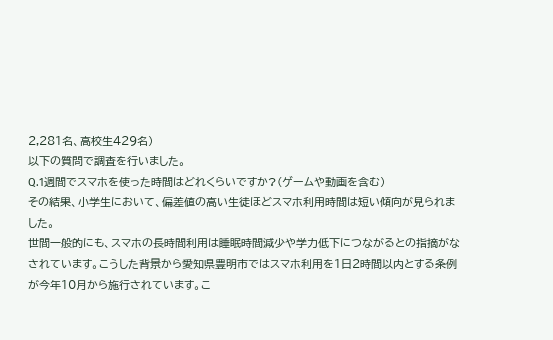2,281名、高校生429名)
以下の質問で調査を行いました。
Q.1週間でスマホを使った時間はどれくらいですか?(ゲームや動画を含む)
その結果、小学生において、偏差値の高い生徒ほどスマホ利用時間は短い傾向が見られました。
世間一般的にも、スマホの長時間利用は睡眠時間減少や学力低下につながるとの指摘がなされています。こうした背景から愛知県豊明市ではスマホ利用を1日2時間以内とする条例が今年10月から施行されています。こ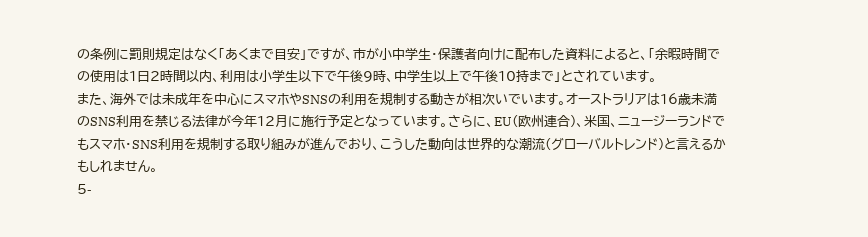の条例に罰則規定はなく「あくまで目安」ですが、市が小中学生・保護者向けに配布した資料によると、「余暇時間での使用は1日2時間以内、利用は小学生以下で午後9時、中学生以上で午後10持まで」とされています。
また、海外では未成年を中心にスマホやSNSの利用を規制する動きが相次いでいます。オーストラリアは16歳未満のSNS利用を禁じる法律が今年12月に施行予定となっています。さらに、EU(欧州連合)、米国、ニュージーランドでもスマホ・SNS利用を規制する取り組みが進んでおり、こうした動向は世界的な潮流(グローバルトレンド)と言えるかもしれません。
5-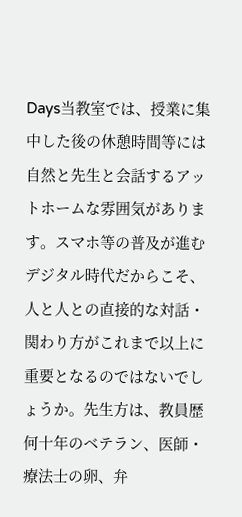Days当教室では、授業に集中した後の休憩時間等には自然と先生と会話するアットホームな雰囲気があります。スマホ等の普及が進むデジタル時代だからこそ、人と人との直接的な対話・関わり方がこれまで以上に重要となるのではないでしょうか。先生方は、教員歴何十年のベテラン、医師・療法士の卵、弁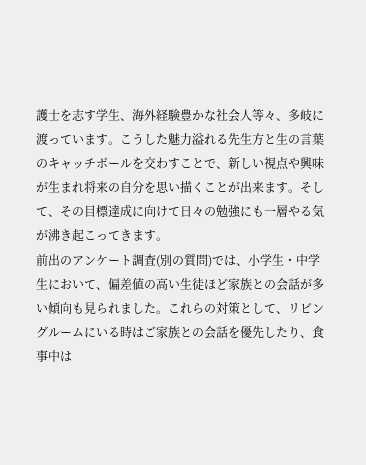護士を志す学生、海外経験豊かな社会人等々、多岐に渡っています。こうした魅力溢れる先生方と生の言葉のキャッチボールを交わすことで、新しい視点や興味が生まれ将来の自分を思い描くことが出来ます。そして、その目標達成に向けて日々の勉強にも一層やる気が沸き起こってきます。
前出のアンケート調査(別の質問)では、小学生・中学生において、偏差値の高い生徒ほど家族との会話が多い傾向も見られました。これらの対策として、リビングルームにいる時はご家族との会話を優先したり、食事中は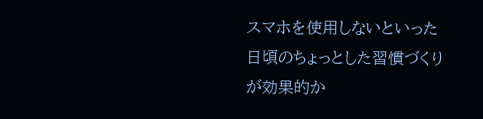スマホを使用しないといった日頃のちょっとした習慣づくりが効果的か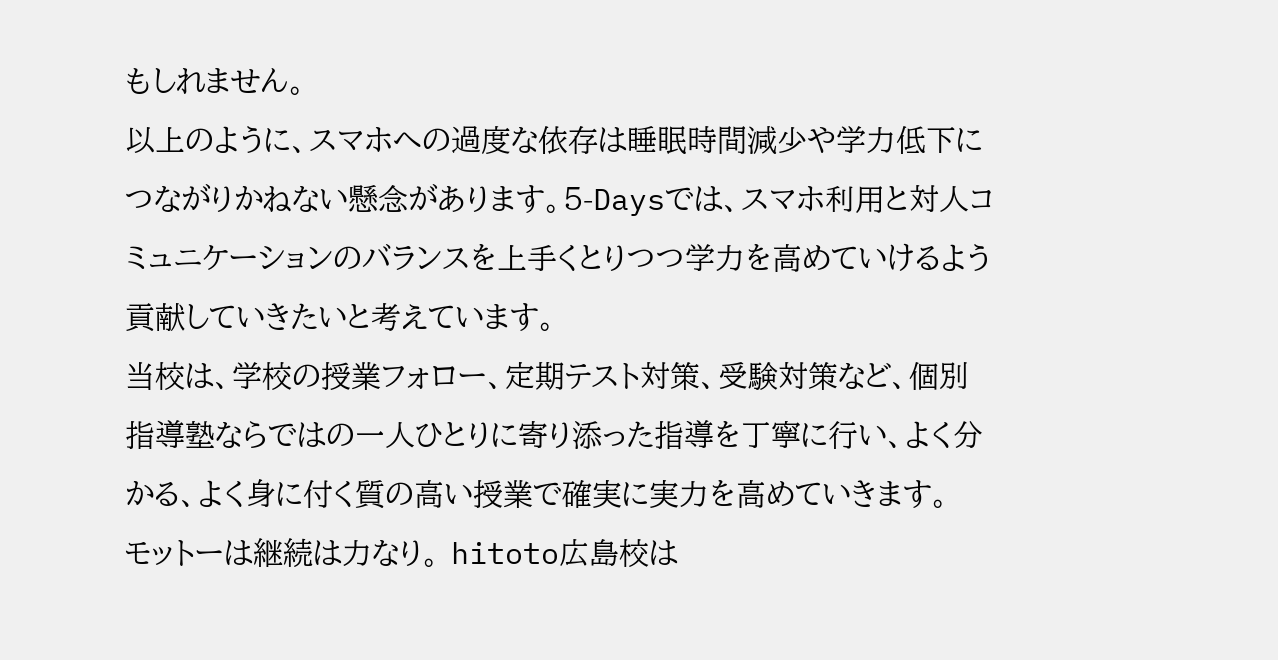もしれません。
以上のように、スマホへの過度な依存は睡眠時間減少や学力低下につながりかねない懸念があります。5-Daysでは、スマホ利用と対人コミュニケーションのバランスを上手くとりつつ学力を高めていけるよう貢献していきたいと考えています。
当校は、学校の授業フォロー、定期テスト対策、受験対策など、個別指導塾ならではの一人ひとりに寄り添った指導を丁寧に行い、よく分かる、よく身に付く質の高い授業で確実に実力を高めていきます。
モットーは継続は力なり。 hitoto広島校は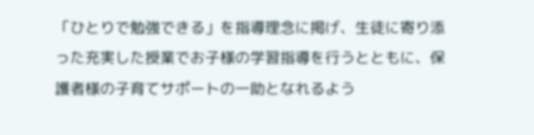「ひとりで勉強できる」を指導理念に掲げ、生徒に寄り添った充実した授業でお子様の学習指導を行うとともに、保護者様の子育てサポートの一助となれるよう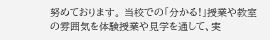努めております。 当校での「分かる!」授業や教室の雰囲気を体験授業や見学を通して、実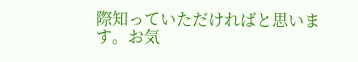際知っていただければと思います。お気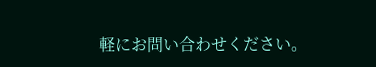軽にお問い合わせください。